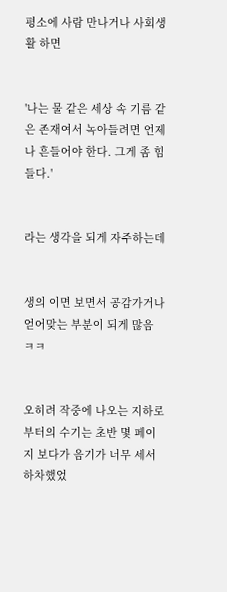평소에 사람 만나거나 사회생활 하면


'나는 물 같은 세상 속 기름 같은 존재여서 녹아들려면 언제나 흔들어야 한다. 그게 좀 힘들다.'


라는 생각을 되게 자주하는데


생의 이면 보면서 공감가거나 얻어맞는 부분이 되게 많음 ㅋㅋ


오히려 작중에 나오는 지하로부터의 수기는 초반 몇 페이지 보다가 음기가 너무 세서 하차했었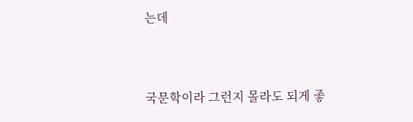는데


국문학이라 그런지 몰라도 되게 좋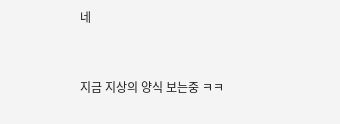네


지금 지상의 양식 보는중 ㅋㅋ